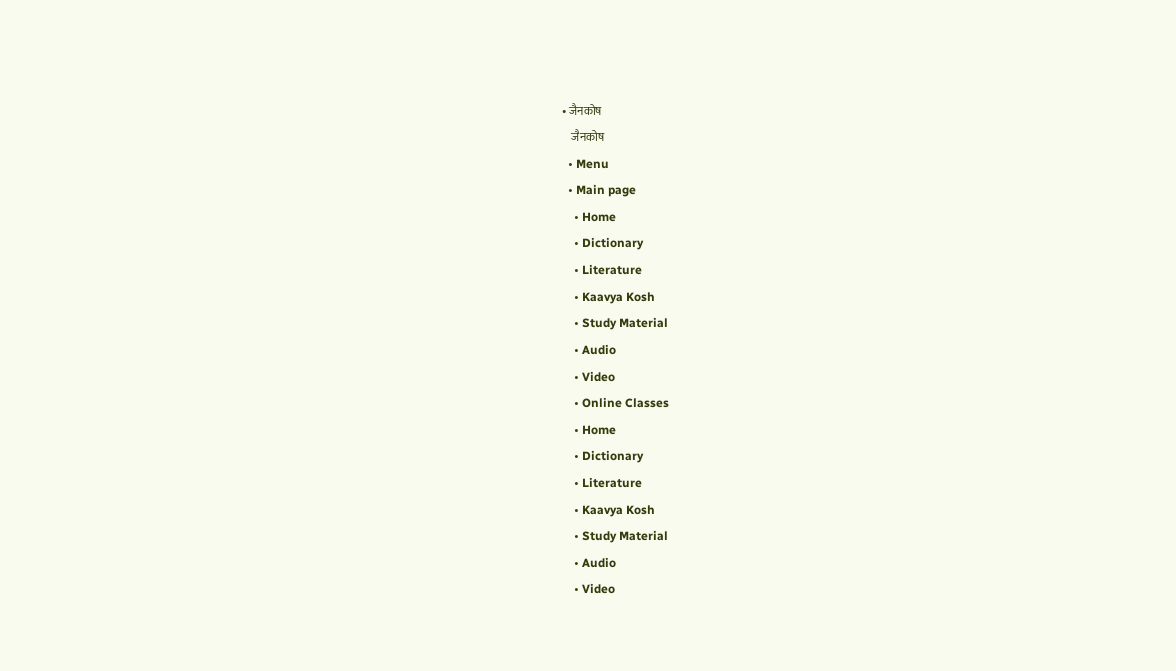• जैनकोष
    जैनकोष
  • Menu
  • Main page
    • Home
    • Dictionary
    • Literature
    • Kaavya Kosh
    • Study Material
    • Audio
    • Video
    • Online Classes
    • Home
    • Dictionary
    • Literature
    • Kaavya Kosh
    • Study Material
    • Audio
    • Video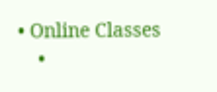• Online Classes
    •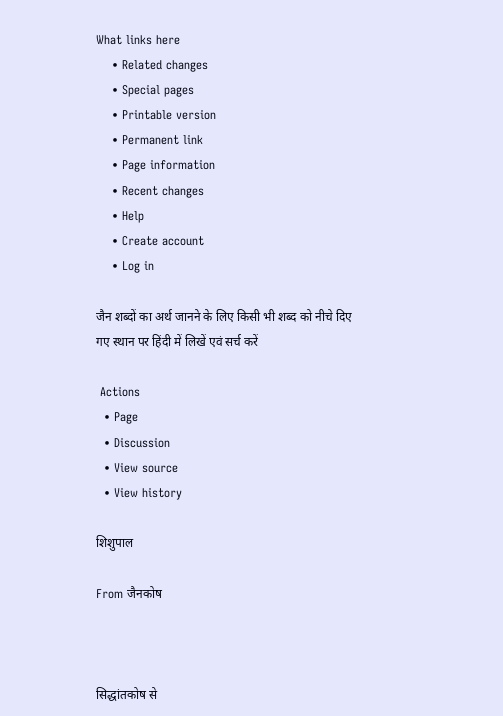What links here
    • Related changes
    • Special pages
    • Printable version
    • Permanent link
    • Page information
    • Recent changes
    • Help
    • Create account
    • Log in

जैन शब्दों का अर्थ जानने के लिए किसी भी शब्द को नीचे दिए गए स्थान पर हिंदी में लिखें एवं सर्च करें

 Actions
  • Page
  • Discussion
  • View source
  • View history

शिशुपाल

From जैनकोष



सिद्धांतकोष से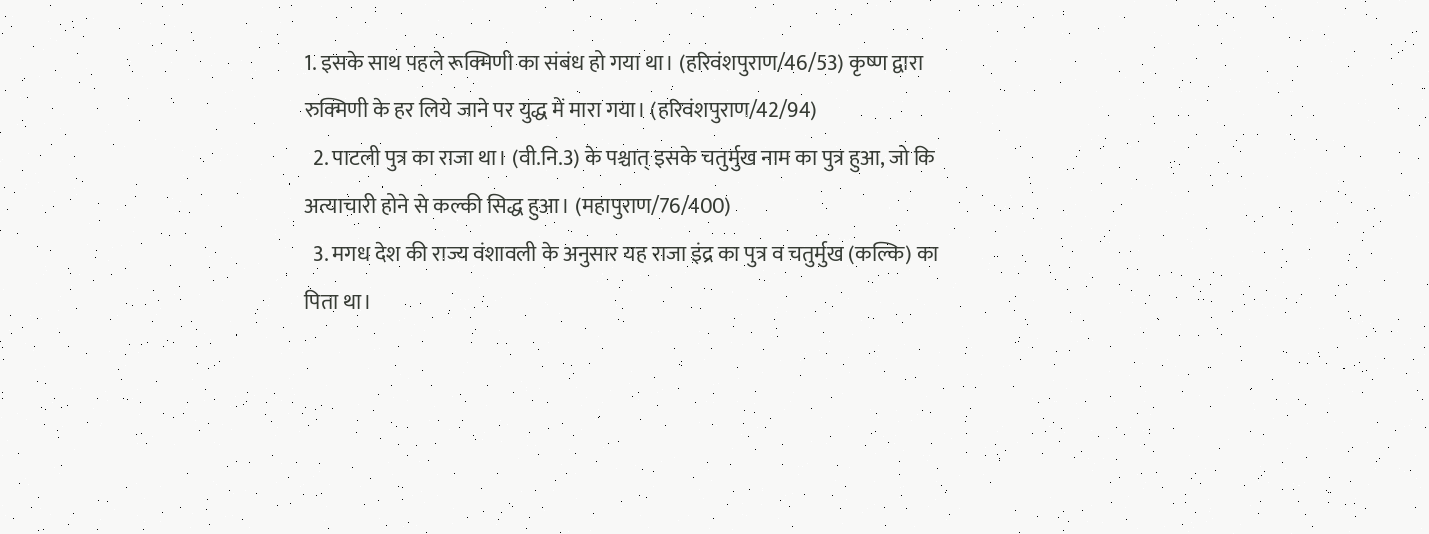1. इसके साथ पहले रूक्मिणी का संबंध हो गया था। (हरिवंशपुराण/46/53) कृष्ण द्वारा रुक्मिणी के हर लिये जाने पर युद्ध में मारा गया। (हरिवंशपुराण/42/94)
  2. पाटली पुत्र का राजा था। (वी.नि.3) के पश्चात् इसके चतुर्मुख नाम का पुत्र हुआ, जो कि अत्याचारी होने से कल्की सिद्ध हुआ। (महापुराण/76/400)
  3. मगध देश की राज्य वंशावली के अनुसार यह राजा इंद्र का पुत्र व चतुर्मुख (कल्कि) का पिता था।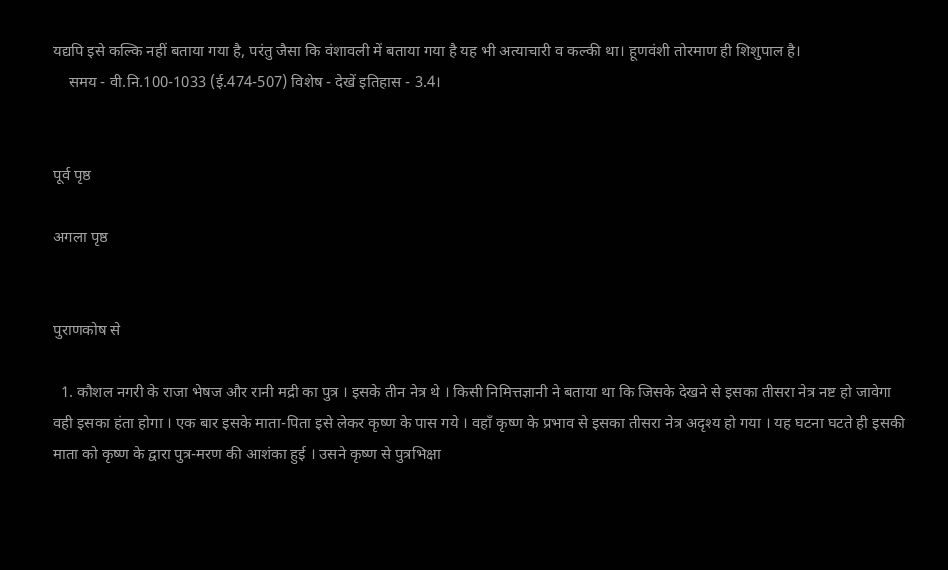यद्यपि इसे कल्कि नहीं बताया गया है, परंतु जैसा कि वंशावली में बताया गया है यह भी अत्याचारी व कल्की था। हूणवंशी तोरमाण ही शिशुपाल है।
    समय - वी.नि.100-1033 (ई.474-507) विशेष - देखें इतिहास - 3.4।


पूर्व पृष्ठ

अगला पृष्ठ


पुराणकोष से

  1. कौशल नगरी के राजा भेषज और रानी मद्री का पुत्र । इसके तीन नेत्र थे । किसी निमित्तज्ञानी ने बताया था कि जिसके देखने से इसका तीसरा नेत्र नष्ट हो जावेगा वही इसका हंता होगा । एक बार इसके माता-पिता इसे लेकर कृष्ण के पास गये । वहाँ कृष्ण के प्रभाव से इसका तीसरा नेत्र अदृश्य हो गया । यह घटना घटते ही इसकी माता को कृष्ण के द्वारा पुत्र-मरण की आशंका हुई । उसने कृष्ण से पुत्रभिक्षा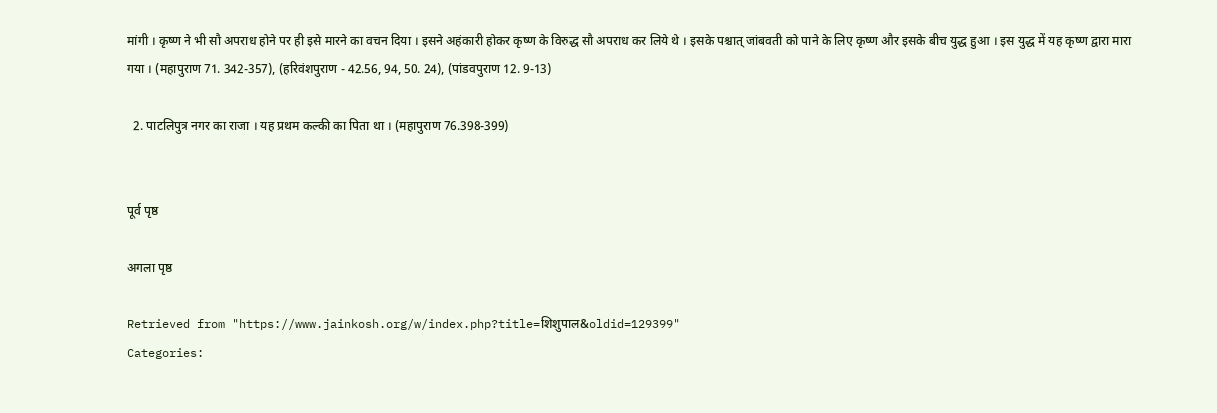मांगी । कृष्ण ने भी सौ अपराध होने पर ही इसे मारने का वचन दिया । इसने अहंकारी होकर कृष्ण के विरुद्ध सौ अपराध कर लिये थे । इसके पश्चात् जांबवती को पाने के लिए कृष्ण और इसके बीच युद्ध हुआ । इस युद्ध में यह कृष्ण द्वारा मारा गया । (महापुराण 71. 342-357), (हरिवंशपुराण - 42.56, 94, 50. 24), (पांडवपुराण 12. 9-13)

  2. पाटलिपुत्र नगर का राजा । यह प्रथम कल्की का पिता था । (महापुराण 76.398-399)


पूर्व पृष्ठ

अगला पृष्ठ

Retrieved from "https://www.jainkosh.org/w/index.php?title=शिशुपाल&oldid=129399"
Categories: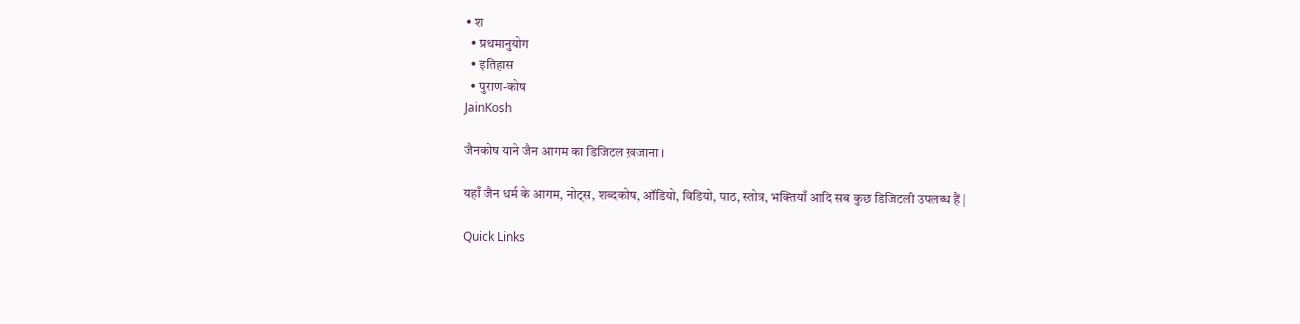• श
  • प्रथमानुयोग
  • इतिहास
  • पुराण-कोष
JainKosh

जैनकोष याने जैन आगम का डिजिटल ख़जाना ।

यहाँ जैन धर्म के आगम, नोट्स, शब्दकोष, ऑडियो, विडियो, पाठ, स्तोत्र, भक्तियाँ आदि सब कुछ डिजिटली उपलब्ध हैं |

Quick Links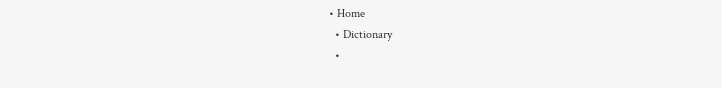• Home
  • Dictionary
  •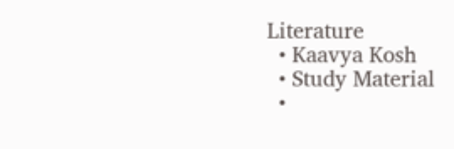Literature
  • Kaavya Kosh
  • Study Material
  •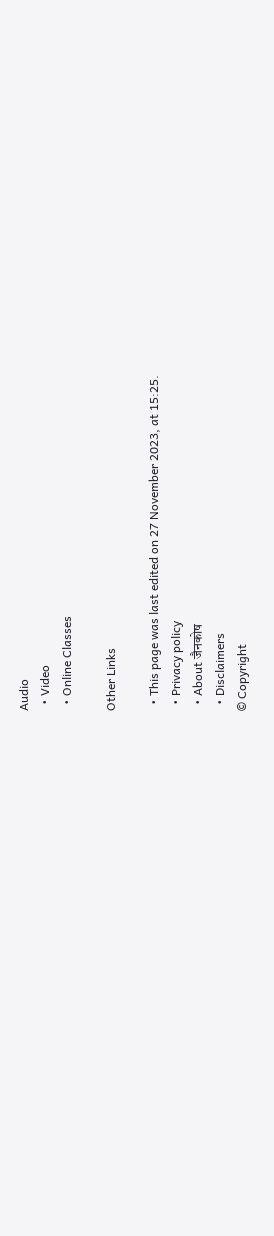Audio
  • Video
  • Online Classes

Other Links

  • This page was last edited on 27 November 2023, at 15:25.
  • Privacy policy
  • About जैनकोष
  • Disclaimers
© Copyright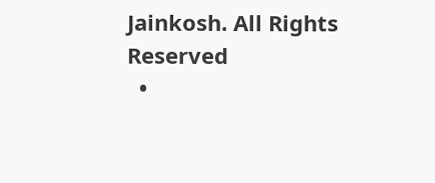Jainkosh. All Rights Reserved
  •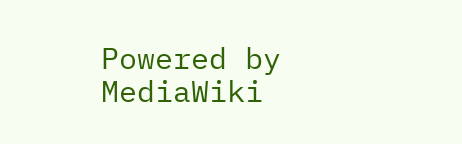Powered by MediaWiki